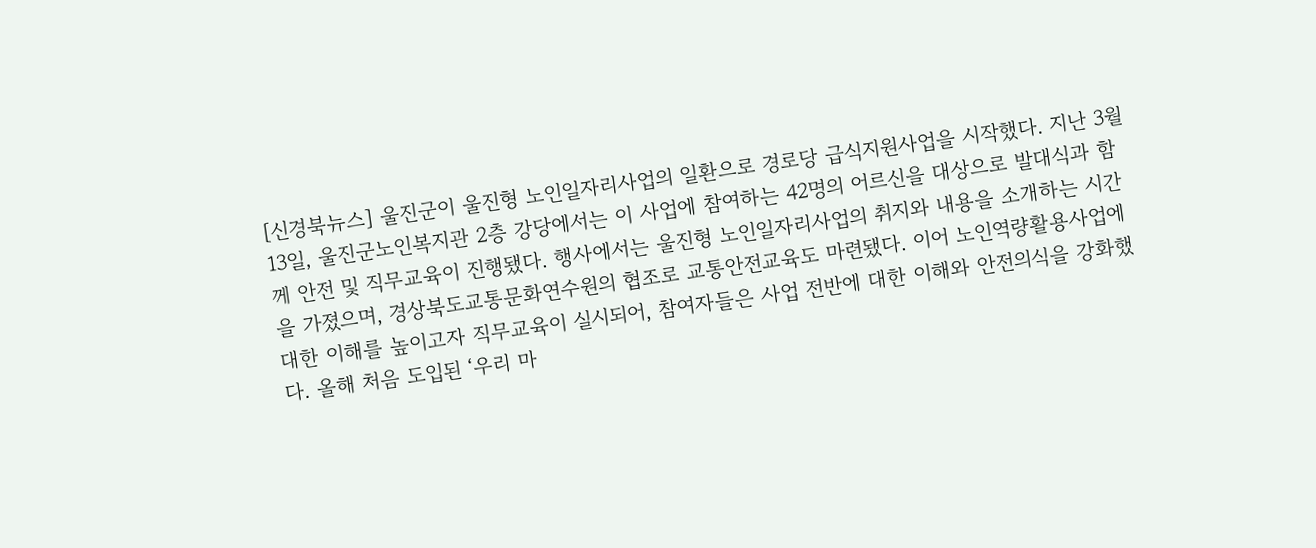[신경북뉴스] 울진군이 울진형 노인일자리사업의 일환으로 경로당 급식지원사업을 시작했다. 지난 3월 13일, 울진군노인복지관 2층 강당에서는 이 사업에 참여하는 42명의 어르신을 대상으로 발대식과 함께 안전 및 직무교육이 진행됐다. 행사에서는 울진형 노인일자리사업의 취지와 내용을 소개하는 시간을 가졌으며, 경상북도교통문화연수원의 협조로 교통안전교육도 마련됐다. 이어 노인역량활용사업에 대한 이해를 높이고자 직무교육이 실시되어, 참여자들은 사업 전반에 대한 이해와 안전의식을 강화했다. 올해 처음 도입된 ‘우리 마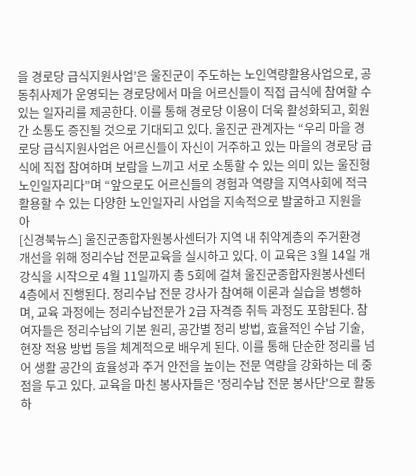을 경로당 급식지원사업’은 울진군이 주도하는 노인역량활용사업으로, 공동취사제가 운영되는 경로당에서 마을 어르신들이 직접 급식에 참여할 수 있는 일자리를 제공한다. 이를 통해 경로당 이용이 더욱 활성화되고, 회원 간 소통도 증진될 것으로 기대되고 있다. 울진군 관계자는 “우리 마을 경로당 급식지원사업은 어르신들이 자신이 거주하고 있는 마을의 경로당 급식에 직접 참여하며 보람을 느끼고 서로 소통할 수 있는 의미 있는 울진형 노인일자리다”며 “앞으로도 어르신들의 경험과 역량을 지역사회에 적극 활용할 수 있는 다양한 노인일자리 사업을 지속적으로 발굴하고 지원을 아
[신경북뉴스] 울진군종합자원봉사센터가 지역 내 취약계층의 주거환경 개선을 위해 정리수납 전문교육을 실시하고 있다. 이 교육은 3월 14일 개강식을 시작으로 4월 11일까지 총 5회에 걸쳐 울진군종합자원봉사센터 4층에서 진행된다. 정리수납 전문 강사가 참여해 이론과 실습을 병행하며, 교육 과정에는 정리수납전문가 2급 자격증 취득 과정도 포함된다. 참여자들은 정리수납의 기본 원리, 공간별 정리 방법, 효율적인 수납 기술, 현장 적용 방법 등을 체계적으로 배우게 된다. 이를 통해 단순한 정리를 넘어 생활 공간의 효율성과 주거 안전을 높이는 전문 역량을 강화하는 데 중점을 두고 있다. 교육을 마친 봉사자들은 '정리수납 전문 봉사단'으로 활동하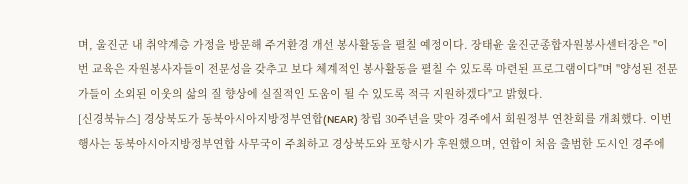며, 울진군 내 취약계층 가정을 방문해 주거환경 개선 봉사활동을 펼칠 예정이다. 장태윤 울진군종합자원봉사센터장은 "이번 교육은 자원봉사자들이 전문성을 갖추고 보다 체계적인 봉사활동을 펼칠 수 있도록 마련된 프로그램이다"며 "양성된 전문가들이 소외된 이웃의 삶의 질 향상에 실질적인 도움이 될 수 있도록 적극 지원하겠다"고 밝혔다.
[신경북뉴스] 경상북도가 동북아시아지방정부연합(NEAR) 창립 30주년을 맞아 경주에서 회원정부 연찬회를 개최했다. 이번 행사는 동북아시아지방정부연합 사무국이 주최하고 경상북도와 포항시가 후원했으며, 연합이 처음 출범한 도시인 경주에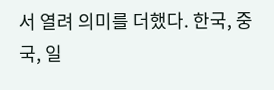서 열려 의미를 더했다. 한국, 중국, 일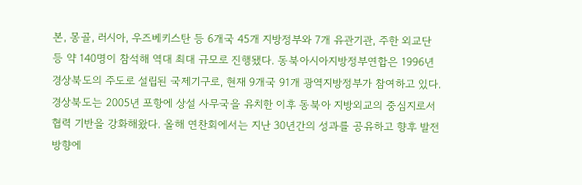본, 몽골, 러시아, 우즈베키스탄 등 6개국 45개 지방정부와 7개 유관기관, 주한 외교단 등 약 140명이 참석해 역대 최대 규모로 진행됐다. 동북아시아지방정부연합은 1996년 경상북도의 주도로 설립된 국제기구로, 현재 9개국 91개 광역지방정부가 참여하고 있다. 경상북도는 2005년 포항에 상설 사무국을 유치한 이후 동북아 지방외교의 중심지로서 협력 기반을 강화해왔다. 올해 연찬회에서는 지난 30년간의 성과를 공유하고 향후 발전 방향에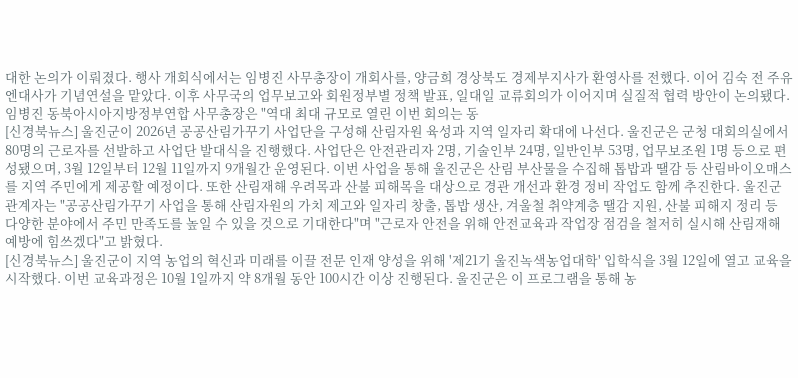대한 논의가 이뤄졌다. 행사 개회식에서는 임병진 사무총장이 개회사를, 양금희 경상북도 경제부지사가 환영사를 전했다. 이어 김숙 전 주유엔대사가 기념연설을 맡았다. 이후 사무국의 업무보고와 회원정부별 정책 발표, 일대일 교류회의가 이어지며 실질적 협력 방안이 논의됐다. 임병진 동북아시아지방정부연합 사무총장은 "역대 최대 규모로 열린 이번 회의는 동
[신경북뉴스] 울진군이 2026년 공공산림가꾸기 사업단을 구성해 산림자원 육성과 지역 일자리 확대에 나선다. 울진군은 군청 대회의실에서 80명의 근로자를 선발하고 사업단 발대식을 진행했다. 사업단은 안전관리자 2명, 기술인부 24명, 일반인부 53명, 업무보조원 1명 등으로 편성됐으며, 3월 12일부터 12월 11일까지 9개월간 운영된다. 이번 사업을 통해 울진군은 산림 부산물을 수집해 톱밥과 땔감 등 산림바이오매스를 지역 주민에게 제공할 예정이다. 또한 산림재해 우려목과 산불 피해목을 대상으로 경관 개선과 환경 정비 작업도 함께 추진한다. 울진군 관계자는 "공공산림가꾸기 사업을 통해 산림자원의 가치 제고와 일자리 창출, 톱밥 생산, 겨울철 취약계층 땔감 지원, 산불 피해지 정리 등 다양한 분야에서 주민 만족도를 높일 수 있을 것으로 기대한다"며 "근로자 안전을 위해 안전교육과 작업장 점검을 철저히 실시해 산림재해 예방에 힘쓰겠다"고 밝혔다.
[신경북뉴스] 울진군이 지역 농업의 혁신과 미래를 이끌 전문 인재 양성을 위해 '제21기 울진녹색농업대학' 입학식을 3월 12일에 열고 교육을 시작했다. 이번 교육과정은 10월 1일까지 약 8개월 동안 100시간 이상 진행된다. 울진군은 이 프로그램을 통해 농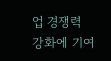업 경쟁력 강화에 기여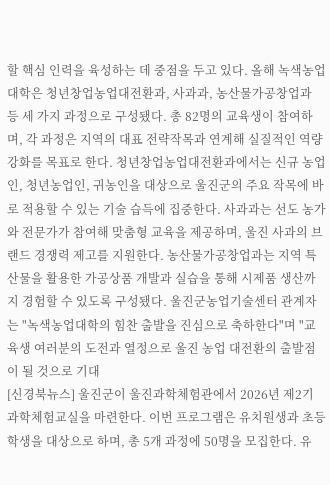할 핵심 인력을 육성하는 데 중점을 두고 있다. 올해 녹색농업대학은 청년창업농업대전환과, 사과과, 농산물가공창업과 등 세 가지 과정으로 구성됐다. 총 82명의 교육생이 참여하며, 각 과정은 지역의 대표 전략작목과 연계해 실질적인 역량 강화를 목표로 한다. 청년창업농업대전환과에서는 신규 농업인, 청년농업인, 귀농인을 대상으로 울진군의 주요 작목에 바로 적용할 수 있는 기술 습득에 집중한다. 사과과는 선도 농가와 전문가가 참여해 맞춤형 교육을 제공하며, 울진 사과의 브랜드 경쟁력 제고를 지원한다. 농산물가공창업과는 지역 특산물을 활용한 가공상품 개발과 실습을 통해 시제품 생산까지 경험할 수 있도록 구성됐다. 울진군농업기술센터 관계자는 "녹색농업대학의 힘찬 출발을 진심으로 축하한다"며 "교육생 여러분의 도전과 열정으로 울진 농업 대전환의 출발점이 될 것으로 기대
[신경북뉴스] 울진군이 울진과학체험관에서 2026년 제2기 과학체험교실을 마련한다. 이번 프로그램은 유치원생과 초등학생을 대상으로 하며, 총 5개 과정에 50명을 모집한다. 유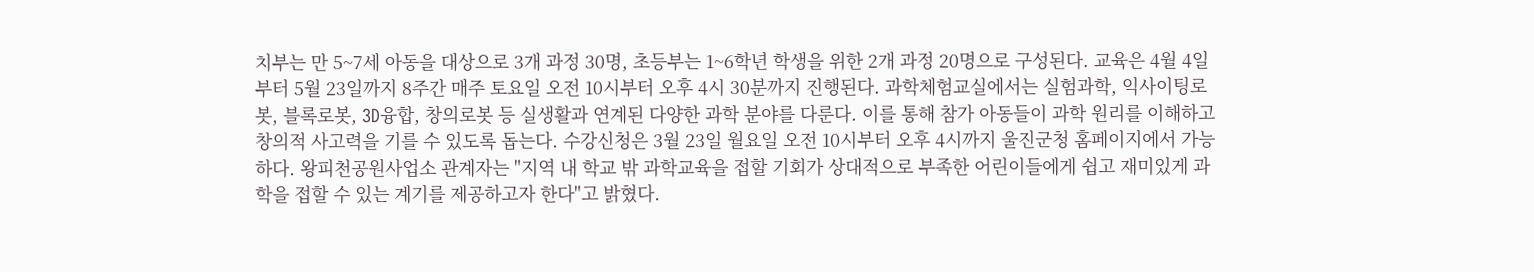치부는 만 5~7세 아동을 대상으로 3개 과정 30명, 초등부는 1~6학년 학생을 위한 2개 과정 20명으로 구성된다. 교육은 4월 4일부터 5월 23일까지 8주간 매주 토요일 오전 10시부터 오후 4시 30분까지 진행된다. 과학체험교실에서는 실험과학, 익사이팅로봇, 블록로봇, 3D융합, 창의로봇 등 실생활과 연계된 다양한 과학 분야를 다룬다. 이를 통해 참가 아동들이 과학 원리를 이해하고 창의적 사고력을 기를 수 있도록 돕는다. 수강신청은 3월 23일 월요일 오전 10시부터 오후 4시까지 울진군청 홈페이지에서 가능하다. 왕피천공원사업소 관계자는 "지역 내 학교 밖 과학교육을 접할 기회가 상대적으로 부족한 어린이들에게 쉽고 재미있게 과학을 접할 수 있는 계기를 제공하고자 한다"고 밝혔다.